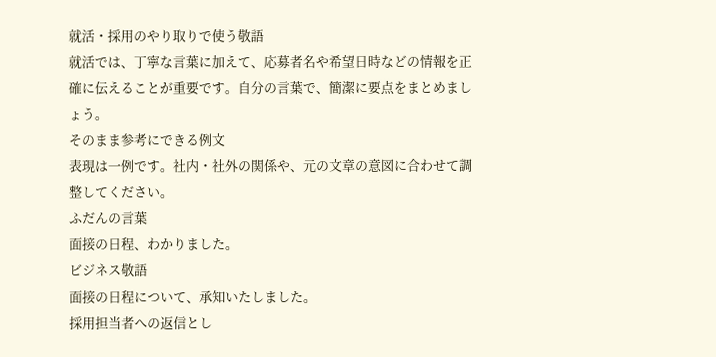就活・採用のやり取りで使う敬語
就活では、丁寧な言葉に加えて、応募者名や希望日時などの情報を正確に伝えることが重要です。自分の言葉で、簡潔に要点をまとめましょう。
そのまま参考にできる例文
表現は一例です。社内・社外の関係や、元の文章の意図に合わせて調整してください。
ふだんの言葉
面接の日程、わかりました。
ビジネス敬語
面接の日程について、承知いたしました。
採用担当者への返信とし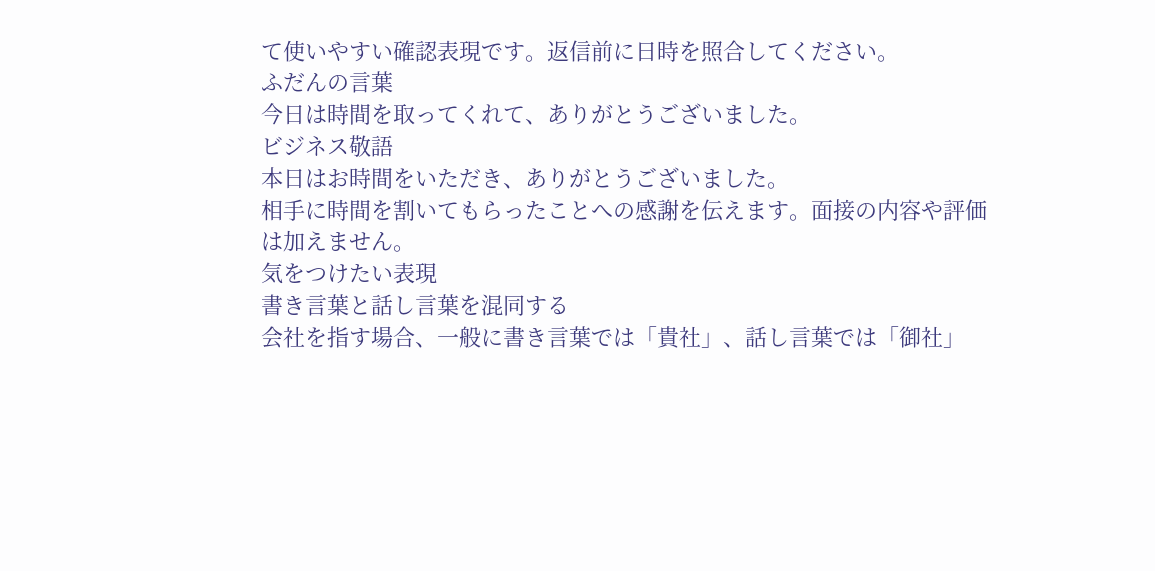て使いやすい確認表現です。返信前に日時を照合してください。
ふだんの言葉
今日は時間を取ってくれて、ありがとうございました。
ビジネス敬語
本日はお時間をいただき、ありがとうございました。
相手に時間を割いてもらったことへの感謝を伝えます。面接の内容や評価は加えません。
気をつけたい表現
書き言葉と話し言葉を混同する
会社を指す場合、一般に書き言葉では「貴社」、話し言葉では「御社」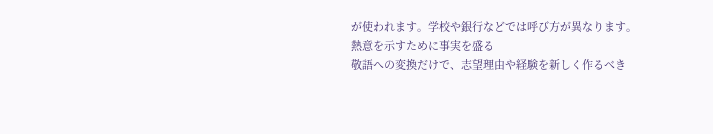が使われます。学校や銀行などでは呼び方が異なります。
熱意を示すために事実を盛る
敬語への変換だけで、志望理由や経験を新しく作るべき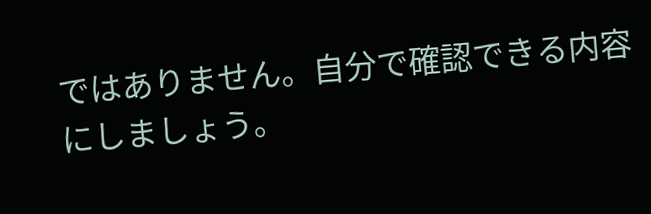ではありません。自分で確認できる内容にしましょう。